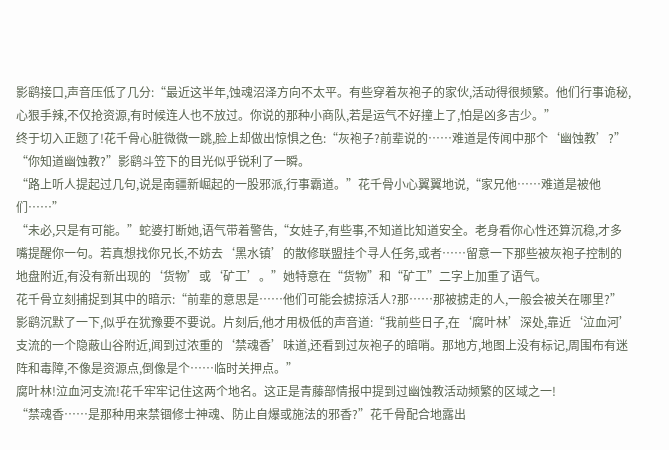影鹞接口,声音压低了几分:“最近这半年,蚀魂沼泽方向不太平。有些穿着灰袍子的家伙,活动得很频繁。他们行事诡秘,心狠手辣,不仅抢资源,有时候连人也不放过。你说的那种小商队,若是运气不好撞上了,怕是凶多吉少。”
终于切入正题了!花千骨心脏微微一跳,脸上却做出惊惧之色:“灰袍子?前辈说的……难道是传闻中那个‘幽蚀教’?”
“你知道幽蚀教?”影鹞斗笠下的目光似乎锐利了一瞬。
“路上听人提起过几句,说是南疆新崛起的一股邪派,行事霸道。”花千骨小心翼翼地说,“家兄他……难道是被他们……”
“未必,只是有可能。”蛇婆打断她,语气带着警告,“女娃子,有些事,不知道比知道安全。老身看你心性还算沉稳,才多嘴提醒你一句。若真想找你兄长,不妨去‘黑水镇’的散修联盟挂个寻人任务,或者……留意一下那些被灰袍子控制的地盘附近,有没有新出现的‘货物’或‘矿工’。”她特意在“货物”和“矿工”二字上加重了语气。
花千骨立刻捕捉到其中的暗示:“前辈的意思是……他们可能会掳掠活人?那……那被掳走的人,一般会被关在哪里?”
影鹞沉默了一下,似乎在犹豫要不要说。片刻后,他才用极低的声音道:“我前些日子,在‘腐叶林’深处,靠近‘泣血河’支流的一个隐蔽山谷附近,闻到过浓重的‘禁魂香’味道,还看到过灰袍子的暗哨。那地方,地图上没有标记,周围布有迷阵和毒障,不像是资源点,倒像是个……临时关押点。”
腐叶林!泣血河支流!花千牢牢记住这两个地名。这正是青藤部情报中提到过幽蚀教活动频繁的区域之一!
“禁魂香……是那种用来禁锢修士神魂、防止自爆或施法的邪香?”花千骨配合地露出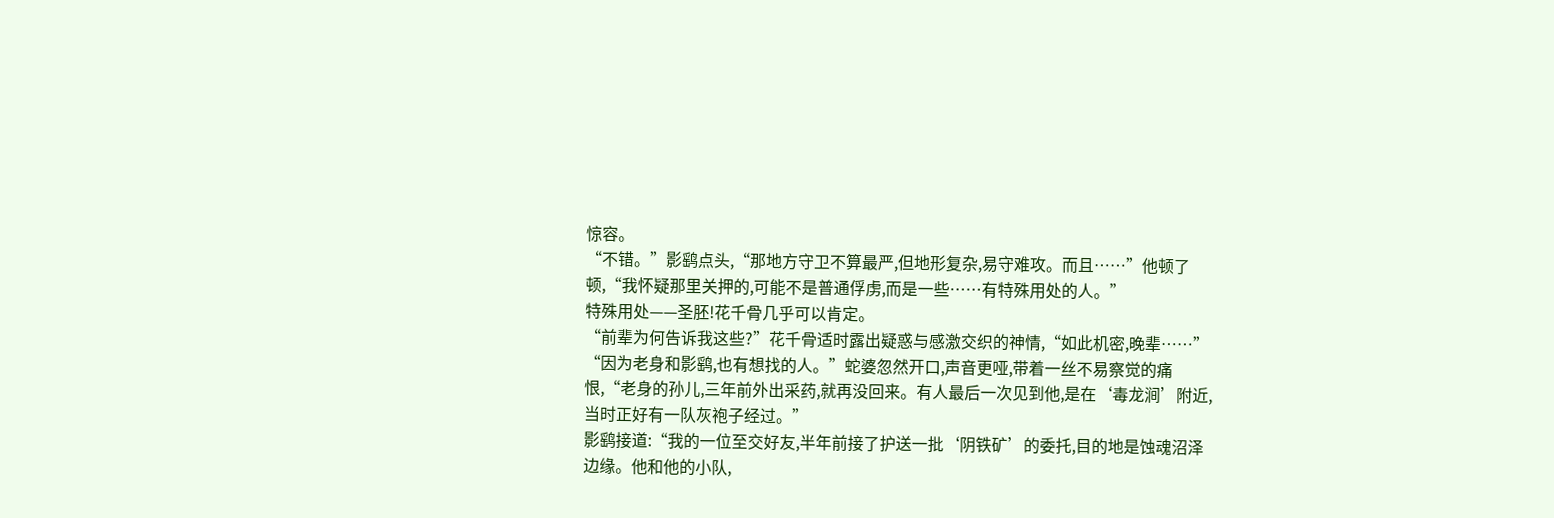惊容。
“不错。”影鹞点头,“那地方守卫不算最严,但地形复杂,易守难攻。而且……”他顿了顿,“我怀疑那里关押的,可能不是普通俘虏,而是一些……有特殊用处的人。”
特殊用处——圣胚!花千骨几乎可以肯定。
“前辈为何告诉我这些?”花千骨适时露出疑惑与感激交织的神情,“如此机密,晚辈……”
“因为老身和影鹞,也有想找的人。”蛇婆忽然开口,声音更哑,带着一丝不易察觉的痛恨,“老身的孙儿,三年前外出采药,就再没回来。有人最后一次见到他,是在‘毒龙涧’附近,当时正好有一队灰袍子经过。”
影鹞接道:“我的一位至交好友,半年前接了护送一批‘阴铁矿’的委托,目的地是蚀魂沼泽边缘。他和他的小队,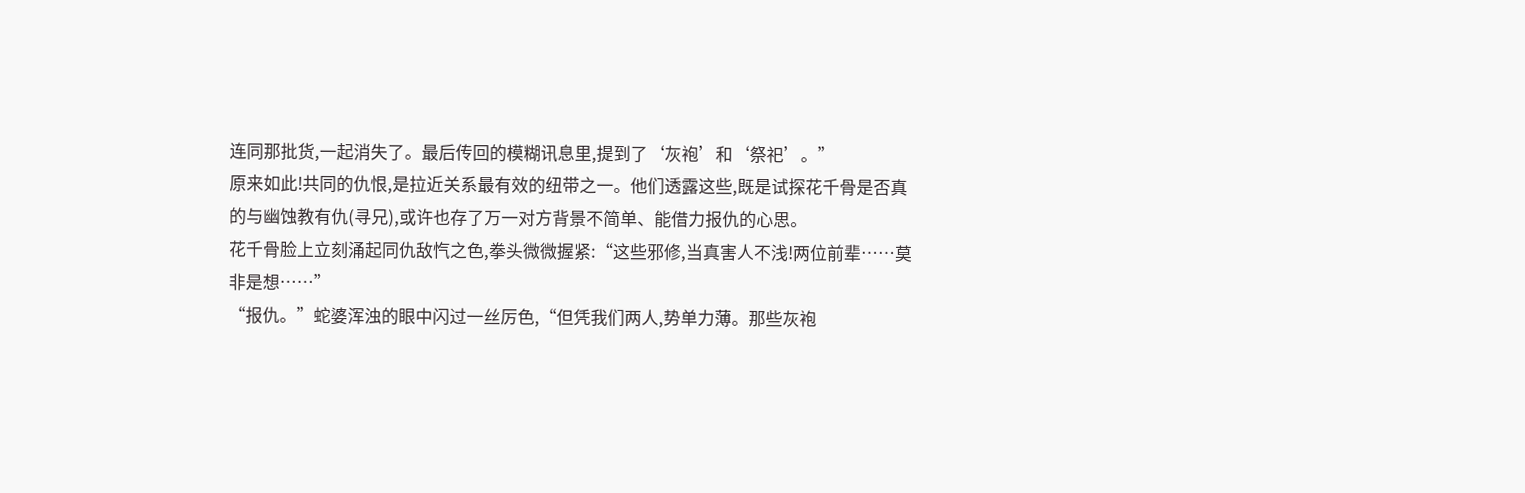连同那批货,一起消失了。最后传回的模糊讯息里,提到了‘灰袍’和‘祭祀’。”
原来如此!共同的仇恨,是拉近关系最有效的纽带之一。他们透露这些,既是试探花千骨是否真的与幽蚀教有仇(寻兄),或许也存了万一对方背景不简单、能借力报仇的心思。
花千骨脸上立刻涌起同仇敌忾之色,拳头微微握紧:“这些邪修,当真害人不浅!两位前辈……莫非是想……”
“报仇。”蛇婆浑浊的眼中闪过一丝厉色,“但凭我们两人,势单力薄。那些灰袍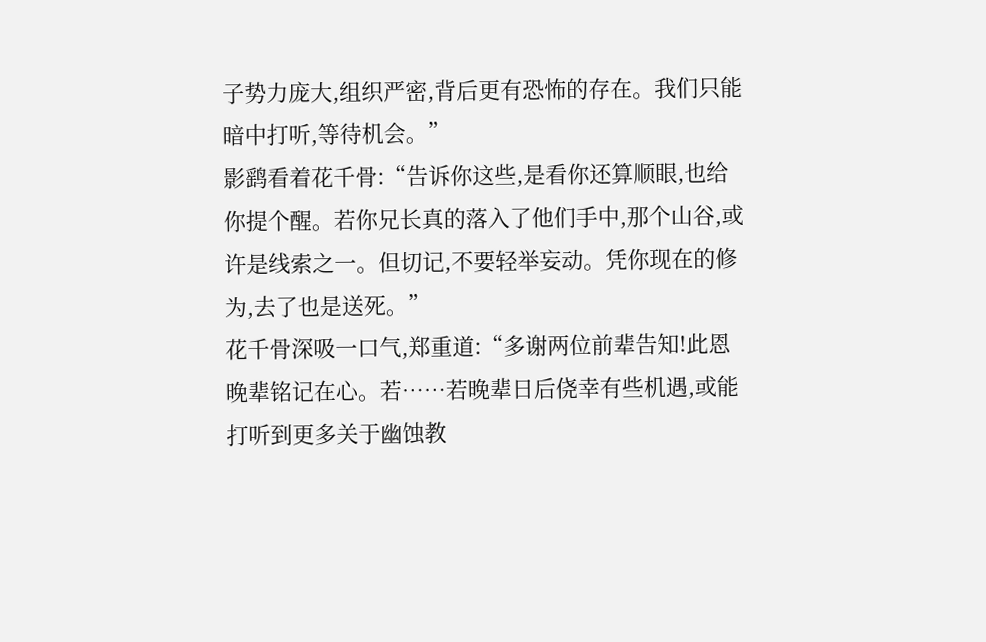子势力庞大,组织严密,背后更有恐怖的存在。我们只能暗中打听,等待机会。”
影鹞看着花千骨:“告诉你这些,是看你还算顺眼,也给你提个醒。若你兄长真的落入了他们手中,那个山谷,或许是线索之一。但切记,不要轻举妄动。凭你现在的修为,去了也是送死。”
花千骨深吸一口气,郑重道:“多谢两位前辈告知!此恩晚辈铭记在心。若……若晚辈日后侥幸有些机遇,或能打听到更多关于幽蚀教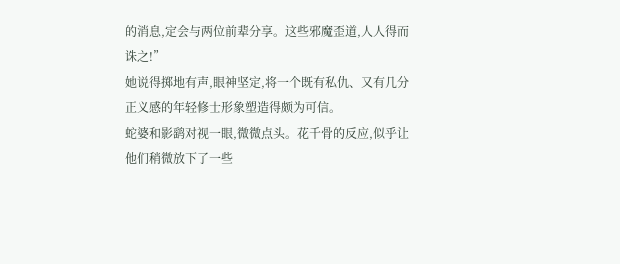的消息,定会与两位前辈分享。这些邪魔歪道,人人得而诛之!”
她说得掷地有声,眼神坚定,将一个既有私仇、又有几分正义感的年轻修士形象塑造得颇为可信。
蛇婆和影鹞对视一眼,微微点头。花千骨的反应,似乎让他们稍微放下了一些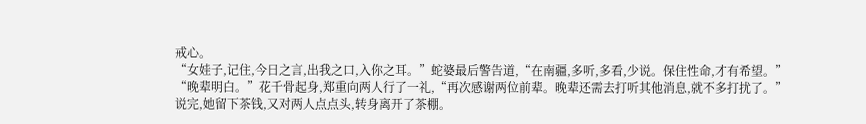戒心。
“女娃子,记住,今日之言,出我之口,入你之耳。”蛇婆最后警告道,“在南疆,多听,多看,少说。保住性命,才有希望。”
“晚辈明白。”花千骨起身,郑重向两人行了一礼,“再次感谢两位前辈。晚辈还需去打听其他消息,就不多打扰了。”
说完,她留下茶钱,又对两人点点头,转身离开了茶棚。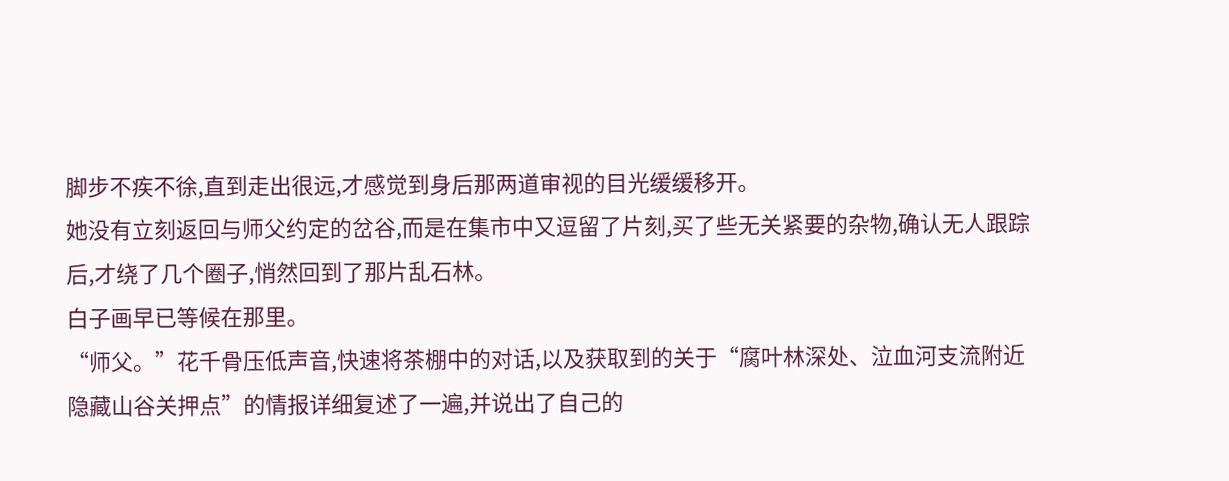脚步不疾不徐,直到走出很远,才感觉到身后那两道审视的目光缓缓移开。
她没有立刻返回与师父约定的岔谷,而是在集市中又逗留了片刻,买了些无关紧要的杂物,确认无人跟踪后,才绕了几个圈子,悄然回到了那片乱石林。
白子画早已等候在那里。
“师父。”花千骨压低声音,快速将茶棚中的对话,以及获取到的关于“腐叶林深处、泣血河支流附近隐藏山谷关押点”的情报详细复述了一遍,并说出了自己的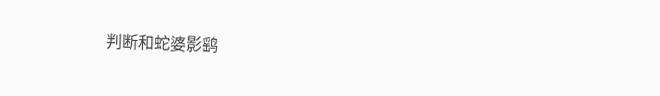判断和蛇婆影鹞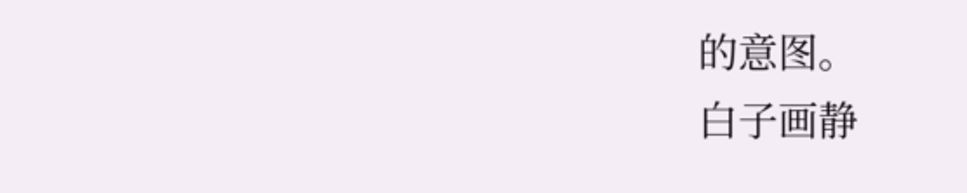的意图。
白子画静